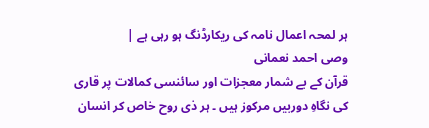ہر لمحہ اعمال نامہ کی ریکارڈنگ ہو رہی ہے |
وصی احمد نعمانی
قرآن کے بے شمار معجزات اور سائنسی کمالات پر قاری کی نگاہِ دوربیں مرکوز ہیں ۔ ہر ذی روح خاص کر انسان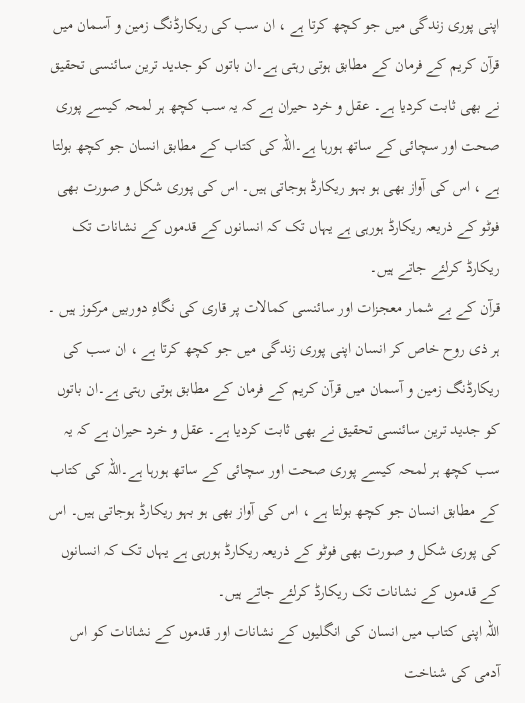اپنی پوری زندگی میں جو کچھ کرتا ہے ، ان سب کی ریکارڈنگ زمین و آسمان میں قرآن کریم کے فرمان کے مطابق ہوتی رہتی ہے۔ان باتوں کو جدید ترین سائنسی تحقیق نے بھی ثابت کردیا ہے۔ عقل و خرد حیران ہے کہ یہ سب کچھ ہر لمحہ کیسے پوری صحت اور سچائی کے ساتھ ہورہا ہے۔اللہ کی کتاب کے مطابق انسان جو کچھ بولتا ہے ، اس کی آواز بھی ہو بہو ریکارڈ ہوجاتی ہیں۔ اس کی پوری شکل و صورت بھی فوٹو کے ذریعہ ریکارڈ ہورہی ہے یہاں تک کہ انسانوں کے قدموں کے نشانات تک ریکارڈ کرلئے جاتے ہیں۔
قرآن کے بے شمار معجزات اور سائنسی کمالات پر قاری کی نگاہِ دوربیں مرکوز ہیں ۔ ہر ذی روح خاص کر انسان اپنی پوری زندگی میں جو کچھ کرتا ہے ، ان سب کی ریکارڈنگ زمین و آسمان میں قرآن کریم کے فرمان کے مطابق ہوتی رہتی ہے۔ان باتوں کو جدید ترین سائنسی تحقیق نے بھی ثابت کردیا ہے۔ عقل و خرد حیران ہے کہ یہ سب کچھ ہر لمحہ کیسے پوری صحت اور سچائی کے ساتھ ہورہا ہے۔اللہ کی کتاب کے مطابق انسان جو کچھ بولتا ہے ، اس کی آواز بھی ہو بہو ریکارڈ ہوجاتی ہیں۔ اس کی پوری شکل و صورت بھی فوٹو کے ذریعہ ریکارڈ ہورہی ہے یہاں تک کہ انسانوں کے قدموں کے نشانات تک ریکارڈ کرلئے جاتے ہیں۔
اللہ اپنی کتاب میں انسان کی انگلیوں کے نشانات اور قدموں کے نشانات کو اس آدمی کی شناخت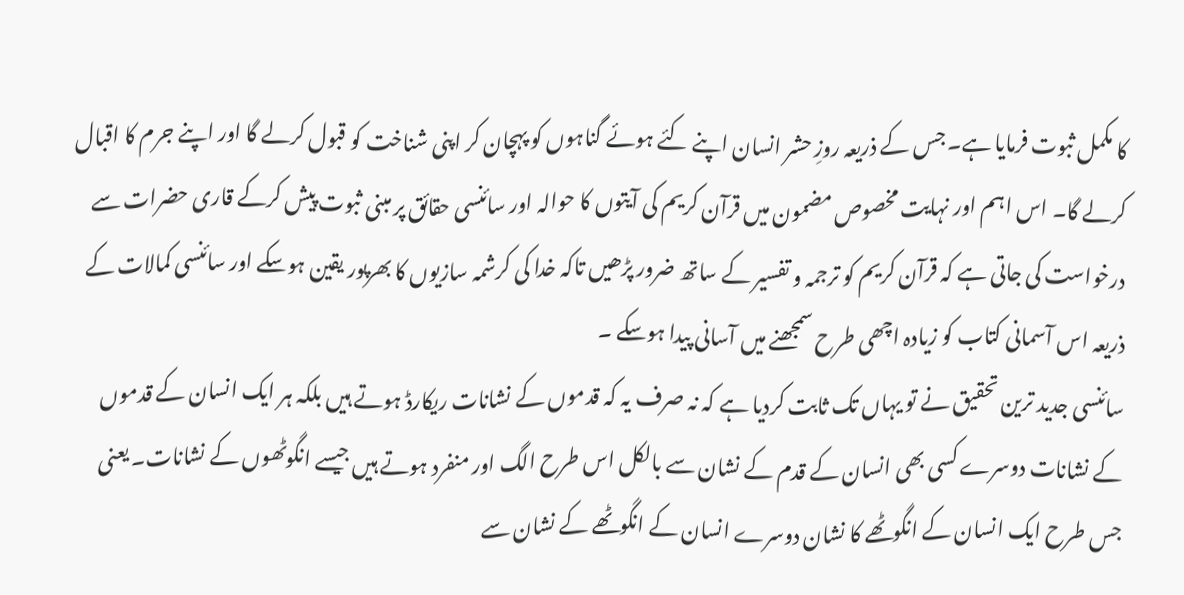کا مکمل ثبوت فرمایا ہے۔ جس کے ذریعہ روزِ حشر انسان اپنے کئے ہوئے گناہوں کو پہچان کر اپنی شناخت کو قبول کرلے گا اور اپنے جرم کا اقبال کرلے گا۔ اس اہم اور نہایت مخصوص مضمون میں قرآن کریم کی آیتوں کا حوالہ اور سائنسی حقائق پر مبنی ثبوت پیش کرکے قاری حضرات سے درخواست کی جاتی ہے کہ قرآن کریم کو ترجمہ و تفسیر کے ساتھ ضرور پڑھیں تاکہ خدا کی کرشمہ سازیوں کا بھرپور یقین ہوسکے اور سائنسی کمالات کے ذریعہ اس آسمانی کتاب کو زیادہ اچھی طرح سمجھنے میں آسانی پیدا ہوسکے ۔
سائنسی جدید ترین تحقیق نے تو یہاں تک ثابت کردیا ہے کہ نہ صرف یہ کہ قدموں کے نشانات ریکارڈ ہوتے ہیں بلکہ ہر ایک انسان کے قدموں کے نشانات دوسرے کسی بھی انسان کے قدم کے نشان سے بالکل اس طرح الگ اور منفرد ہوتے ہیں جیسے انگوٹھوں کے نشانات۔ یعنی جس طرح ایک انسان کے انگوٹھے کا نشان دوسرے انسان کے انگوٹھے کے نشان سے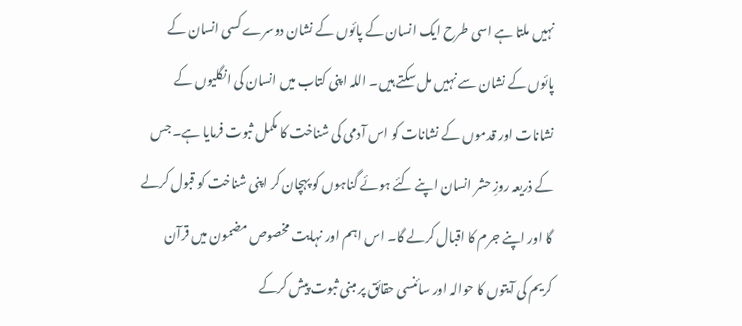نہیں ملتا ہے اسی طرح ایک انسان کے پائوں کے نشان دوسرے کسی انسان کے پائوں کے نشان سے نہیں مل سکتے ہیں۔ اللہ اپنی کتاب میں انسان کی انگلیوں کے نشانات اور قدموں کے نشانات کو اس آدمی کی شناخت کا مکمل ثبوت فرمایا ہے۔ جس کے ذریعہ روزِ حشر انسان اپنے کئے ہوئے گناہوں کو پہچان کر اپنی شناخت کو قبول کرلے گا اور اپنے جرم کا اقبال کرلے گا۔ اس اہم اور نہایت مخصوص مضمون میں قرآن کریم کی آیتوں کا حوالہ اور سائنسی حقائق پر مبنی ثبوت پیش کرکے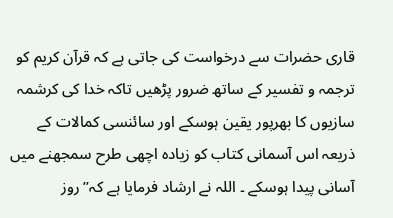قاری حضرات سے درخواست کی جاتی ہے کہ قرآن کریم کو ترجمہ و تفسیر کے ساتھ ضرور پڑھیں تاکہ خدا کی کرشمہ سازیوں کا بھرپور یقین ہوسکے اور سائنسی کمالات کے ذریعہ اس آسمانی کتاب کو زیادہ اچھی طرح سمجھنے میں آسانی پیدا ہوسکے ۔ اللہ نے ارشاد فرمایا ہے کہ’’روز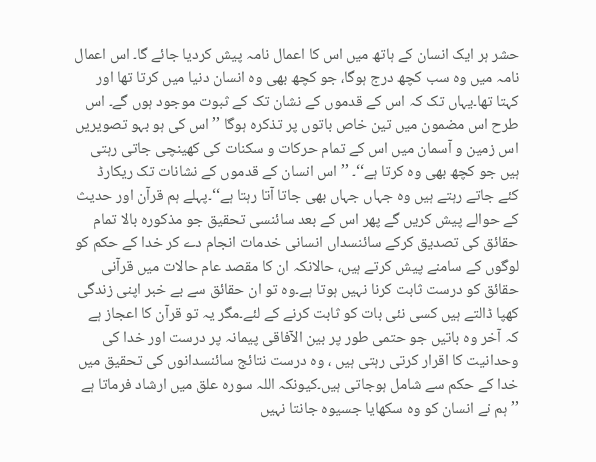حشر ہر ایک انسان کے ہاتھ میں اس کا اعمال نامہ پیش کردیا جائے گا۔ اس اعمال نامہ میں وہ سب کچھ درج ہوگا، جو کچھ بھی وہ انسان دنیا میں کرتا تھا اور کہتا تھا۔یہاں تک کہ اس کے قدموں کے نشان تک کے ثبوت موجود ہوں گے۔ اس طرح اس مضمون میں تین خاص باتوں پر تذکرہ ہوگا ’’اس کی ہو بہو تصویریں اس زمین و آسمان میں اس کے تمام حرکات و سکنات کی کھینچی جاتی رہتی ہیں جو کچھ بھی وہ کرتا ہے‘‘۔ ’’ اس انسان کے قدموں کے نشانات تک ریکارڈ کئے جاتے رہتے ہیں وہ جہاں جہاں بھی جاتا آتا رہتا ہے‘‘۔پہلے ہم قرآن اور حدیث کے حوالے پیش کریں گے پھر اس کے بعد سائنسی تحقیق جو مذکورہ بالا تمام حقائق کی تصدیق کرکے سائنسداں انسانی خدمات انجام دے کر خدا کے حکم کو لوگوں کے سامنے پیش کرتے ہیں، حالانکہ ان کا مقصد عام حالات میں قرآنی حقائق کو درست ثابت کرنا نہیں ہوتا ہے۔وہ تو ان حقائق سے بے خبر اپنی زندگی کھپا ڈالتے ہیں کسی نئی بات کو ثابت کرنے کے لئے۔مگر یہ تو قرآن کا اعجاز ہے کہ آخر وہ باتیں جو حتمی طور پر بین الآفاقی پیمانہ پر درست اور خدا کی وحدانیت کا اقرار کرتی رہتی ہیں ، وہ درست نتائج سائنسدانوں کی تحقیق میں خدا کے حکم سے شامل ہوجاتی ہیں۔کیونکہ اللہ سورہ علق میں ارشاد فرماتا ہے ’’ ہم نے انسان کو وہ سکھایا جسیوہ جانتا نہیں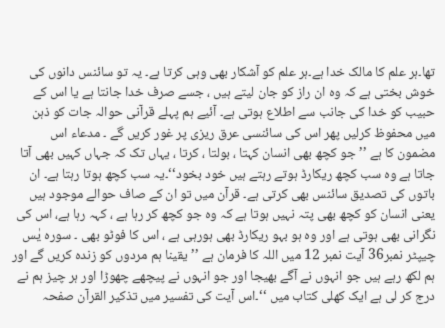تھا۔ہر علم کا مالک خدا ہے۔ہر علم کو آشکار بھی وہی کرتا ہے۔ یہ تو سائنس دانوں کی خوش بختی ہے کہ وہ ان راز کو جان لیتے ہیں ، جسے صرف خدا جانتا ہے یا اس کے حبیب کو خدا کی جانب سے اطلاع ہوتی ہے۔ آئیے ہم پہلے قرآنی حوالہ جات کو ذہن میں محفوظ کرلیں پھر اس کی سائنسی عرق ریزی پر غور کریں گے ۔ مدعاء اس مضمون کا ہے ’’ جو کچھ بھی انسان کہتا ، بولتا ، کرتا ، یہاں تک کہ جہاں کہیں بھی آتا جاتا ہے وہ سب کچھ ریکارڈ ہوتے رہتے ہیں خود بخود‘‘۔یہ سب کچھ ہوتا رہتا ہے۔ ان باتوں کی تصدیق سائنس بھی کرتی ہے۔ قرآن میں تو ان کے صاف حوالے موجود ہیں یعنی انسان کو کچھ بھی پتہ نہیں ہوتا ہے کہ وہ جو کچھ کر رہا ہے ، کہہ رہا ہے، اس کی نگرانی بھی ہوتی ہے اور وہ ہو بہو ریکارڈ بھی ہورہی ہے ، اس کا فوٹو بھی ۔ سورہ یٰس چیپٹر نمبر36 آیت نمبر 12 میں اللہ کا فرمان ہے ’’ یقینا ہم مردوں کو زندہ کریں گے اور ہم لکھ رہے ہیں جو انہوں نے آگے بھیجا اور جو انہوں نے پیچھے چھوڑا اور ہر چیز ہم نے درج کر لی ہے ایک کھلی کتاب میں ‘‘۔اس آیت کی تفسیر میں تذکیر القرآن صفحہ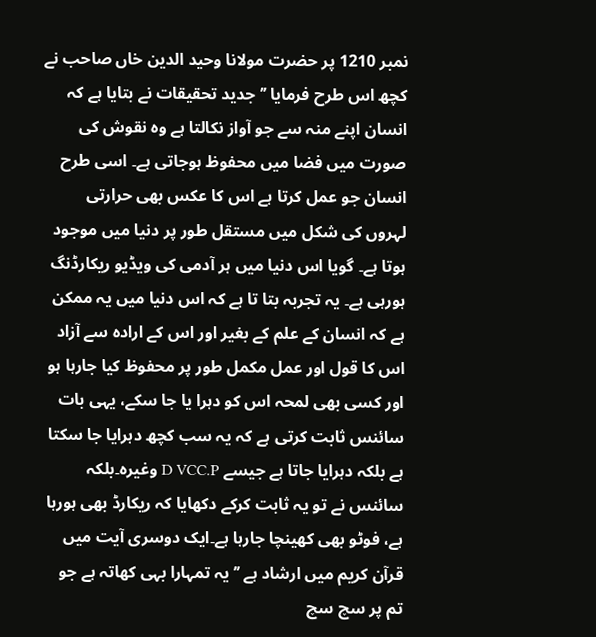نمبر 1210 پر حضرت مولانا وحید الدین خاں صاحب نے کچھ اس طرح فرمایا ’’ جدید تحقیقات نے بتایا ہے کہ انسان اپنے منہ سے جو آواز نکالتا ہے وہ نقوش کی صورت میں فضا میں محفوظ ہوجاتی ہے۔ اسی طرح انسان جو عمل کرتا ہے اس کا عکس بھی حرارتی لہروں کی شکل میں مستقل طور پر دنیا میں موجود ہوتا ہے۔ گویا اس دنیا میں ہر آدمی کی ویڈیو ریکارڈنگ ہورہی ہے۔ یہ تجربہ بتا تا ہے کہ اس دنیا میں یہ ممکن ہے کہ انسان کے علم کے بغیر اور اس کے ارادہ سے آزاد اس کا قول اور عمل مکمل طور پر محفوظ کیا جارہا ہو اور کسی بھی لمحہ اس کو دہرا یا جا سکے، یہی بات سائنس ثابت کرتی ہے کہ یہ سب کچھ دہرایا جا سکتا ہے بلکہ دہرایا جاتا ہے جیسے D VCC.P وغیرہ۔بلکہ سائنس نے تو یہ ثابت کرکے دکھایا کہ ریکارڈ بھی ہورہا ہے، فوٹو بھی کھینچا جارہا ہے۔ایک دوسری آیت میں قرآن کریم میں ارشاد ہے ’’یہ تمہارا بہی کھاتہ ہے جو تم پر سچ سچ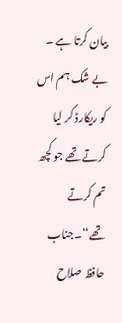بیان کرتا ہے ۔ بے شک ہم اس کو ریکارڈ کر لیا کرتے تھے جو کچھ تم کرتے تھے‘‘۔جناب حافظ صلاح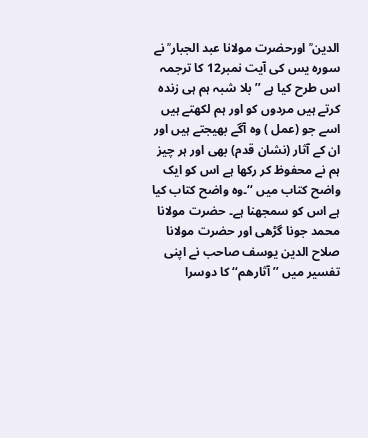الدین ؒ اورحضرت مولانا عبد الجبار ؒ نے سورہ یس کی آیت نمبر12 کا ترجمہ اس طرح کیا ہے ’’ بلا شبہ ہم ہی زندہ کرتے ہیں مردوں کو اور ہم لکھتے ہیں اسے جو (عمل ) وہ آگے بھیجتے ہیں اور ان کے آثار (نشان قدم) بھی اور ہر چیز ہم نے محفوظ کر رکھا ہے اس کو ایک واضح کتاب میں ‘‘۔وہ واضح کتاب کیا ہے اس کو سمجھنا ہے۔ حضرت مولانا محمد جونا گڑھی اور حضرت مولانا صلاح الدین یوسف صاحب نے اپنی تفسیر میں ’’ آثارھم‘‘ کا دوسرا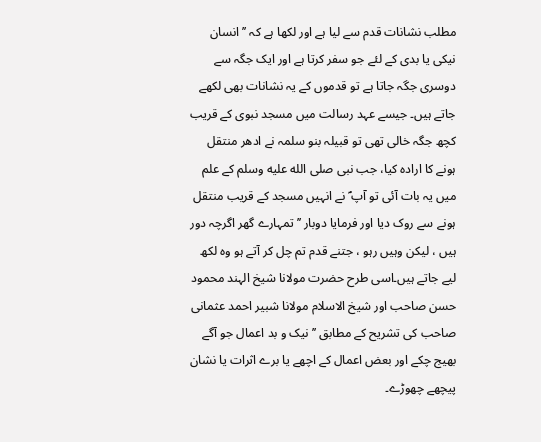مطلب نشانات قدم سے لیا ہے اور لکھا ہے کہ ’’ انسان نیکی یا بدی کے لئے جو سفر کرتا ہے اور ایک جگہ سے دوسری جگہ جاتا ہے تو قدموں کے یہ نشانات بھی لکھے جاتے ہیں۔ جیسے عہد رسالت میں مسجد نبوی کے قریب کچھ جگہ خالی تھی تو قبیلہ بنو سلمہ نے ادھر منتقل ہونے کا ارادہ کیا، جب نبی صلى الله عليه وسلم کے علم میں یہ بات آئی تو آپ ؐ نے انہیں مسجد کے قریب منتقل ہونے سے روک دیا اور فرمایا دوبار ’’ تمہارے گھر اگرچہ دور ہیں ، لیکن وہیں رہو ، جتنے قدم تم چل کر آتے ہو وہ لکھ لیے جاتے ہیں۔اسی طرح حضرت مولانا شیخ الہند محمود حسن صاحب اور شیخ الاسلام مولانا شبیر احمد عثمانی صاحب کی تشریح کے مطابق ’’ نیک و بد اعمال جو آگے بھیج چکے اور بعض اعمال کے اچھے یا برے اثرات یا نشان پیچھے چھوڑے۔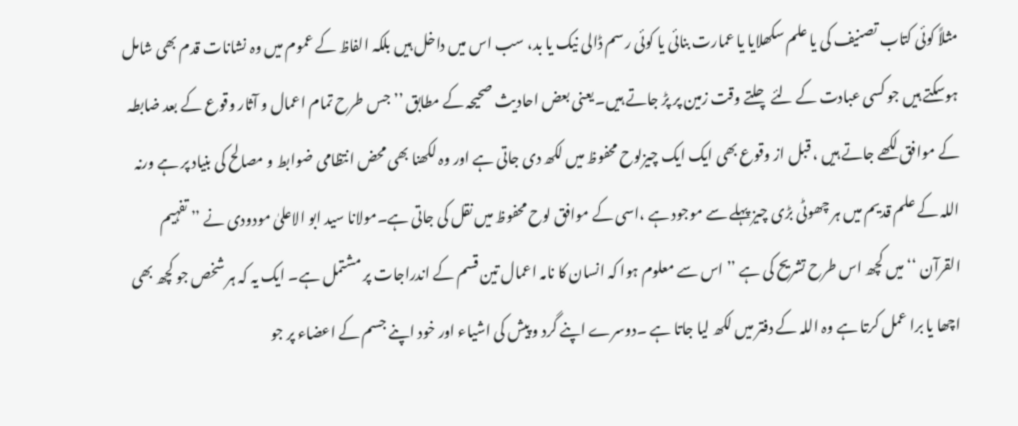مثلاً کوئی کتاب تصنیف کی یا علم سکھلایا یا عمارت بنائی یا کوئی رسم ڈالی نیک یا بد، سب اس میں داخل ہیں بلکہ الفاظ کے عموم میں وہ نشانات قدم بھی شامل ہوسکتے ہیں جو کسی عبادت کے لئے چلتے وقت زمین پر پڑ جاتے ہیں۔یعنی بعض احادیث صحیحہ کے مطابق ’’ جس طرح تمام اعمال و آثار وقوع کے بعد ضابطہ کے موافق لکھے جاتے ہیں ، قبل از وقوع بھی ایک ایک چیزلوح محفوظ میں لکھ دی جاتی ہے اور وہ لکھنا بھی محض انتظامی ضوابط و مصالح کی بنیاد پر ہے ورنہ اللہ کے علم قدیم میں ہر چھوٹی بڑی چیز پہلے سے موجود ہے ،اسی کے موافق لوح محفوظ میں نقل کی جاتی ہے۔مولانا سید ابو الاعلیٰ مودودی نے ’’ تفہیم القرآن ‘‘ میں کچھ اس طرح تشریح کی ہے ’’ اس سے معلوم ہوا کہ انسان کا نامہ اعمال تین قسم کے اندراجات پر مشتمل ہے۔ ایک یہ کہ ہر شخص جو کچھ بھی اچھا یا برا عمل کرتا ہے وہ اللہ کے دفتر میں لکھ لیا جاتا ہے ۔دوسرے اپنے گرد و پیش کی اشیاء اور خود اپنے جسم کے اعضاء پر جو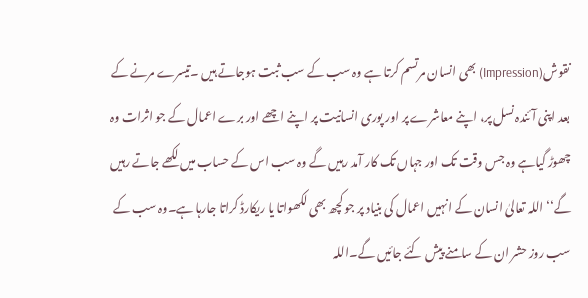نقوش(Impression) بھی انسان مرتسم کرتا ہے وہ سب کے سب ثبت ہوجاتے ہیں ۔تیسرے مرنے کے بعد اپنی آئندہ نسل پر، اپنے معاشرے پر اور پوری انسانیت پر اپنے اچھے اور برے اعمال کے جو اثرات وہ چھوڑ گیاہے وہ جس وقت تک اور جہاں تک کار آمد رہیں گے وہ سب اس کے حساب میں لکھے جاتے رہیں گے‘‘اللہ تعالیٰ انسان کے انہیں اعمال کی بنیاد پر جو کچھ بھی لکھواتا یا ریکارڈ کراتا جارہا ہے۔وہ سب کے سب روز حشر ان کے سامنے پیش کئے جائیں گے۔اللہ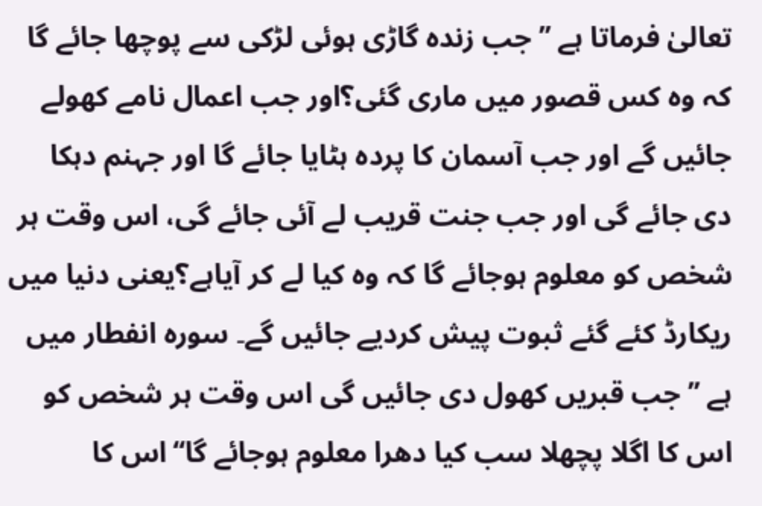تعالیٰ فرماتا ہے ’’ جب زندہ گاڑی ہوئی لڑکی سے پوچھا جائے گا کہ وہ کس قصور میں ماری گئی؟اور جب اعمال نامے کھولے جائیں گے اور جب آسمان کا پردہ ہٹایا جائے گا اور جہنم دہکا دی جائے گی اور جب جنت قریب لے آئی جائے گی، اس وقت ہر شخص کو معلوم ہوجائے گا کہ وہ کیا لے کر آیاہے؟یعنی دنیا میں ریکارڈ کئے گئے ثبوت پیش کردیے جائیں گے۔ سورہ انفطار میں ہے ’’ جب قبریں کھول دی جائیں گی اس وقت ہر شخص کو اس کا اگلا پچھلا سب کیا دھرا معلوم ہوجائے گا‘‘اس کا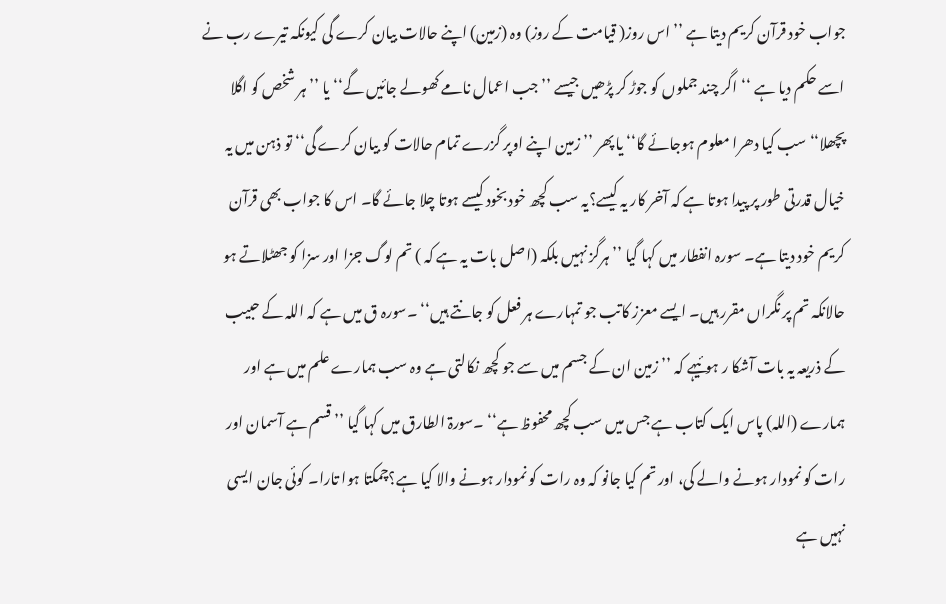جواب خود قرآن کریم دیتا ہے ’’ اس روز( قیامت کے روز) وہ (زمین) اپنے حالات بیان کرے گی کیونکہ تیرے رب نے اسے حکم دیا ہے ‘‘اگر چند جملوں کو جوڑ کر پڑھیں جیسے ’’ جب اعمال نامے کھولے جائیں گے‘‘ یا ’’ ہر شخص کو اگلا پچھلا‘‘ سب کیا دھرا معلوم ہوجائے گا‘‘ یا پھر ’’ زمین اپنے اوپر گزرے تمام حالات کو بیان کرے گی‘‘ تو ذہن میں یہ خیال قدرتی طور پر پیدا ہوتا ہے کہ آخر کار یہ کیسے؟یہ سب کچھ خود بخود کیسے ہوتا چلا جائے گا۔ اس کا جواب بھی قرآن کریم خود دیتا ہے۔ سورہ انفطار میں کہا گیا ’’ ہرگز نہیں بلکہ (اصل بات یہ ہے کہ ) تم لوگ جزا اور سزا کو جھٹلاتے ہو حالانکہ تم پر نگراں مقرر ہیں۔ ایسے معزز کاتب جو تمہارے ہر فعل کو جانتے ہیں‘‘ ۔سورہ ق میں ہے کہ اللہ کے حبیب کے ذریعہ یہ بات آشکا ر ہوئیہے کہ ’’ زمین ان کے جسم میں سے جو کچھ نکالتی ہے وہ سب ہمارے علم میں ہے اور ہمارے (اللہ) پاس ایک کتاب ہے جس میں سب کچھ محفوظ ہے‘‘ ۔سورۃ الطارق میں کہا گیا ’’ قسم ہے آسمان اور رات کو نمودار ہونے والے کی، اور تم کیا جانو کہ وہ رات کو نمودار ہونے والا کیا ہے؟چمکتا ہوا تارا۔ کوئی جان ایسی نہیں ہے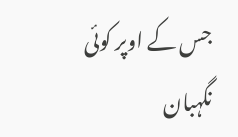جس کے اوپر کوئی نگہبان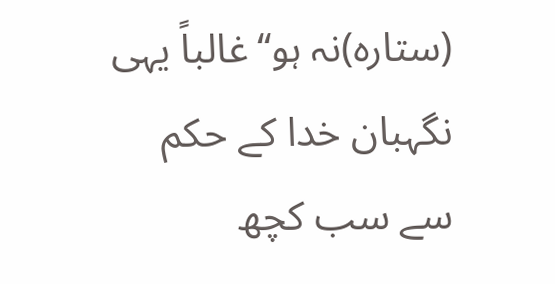(ستارہ)نہ ہو‘‘غالباً یہی نگہبان خدا کے حکم سے سب کچھ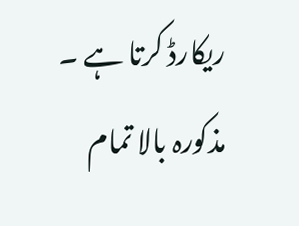ریکارڈ کرتا ہے ۔ مذکورہ بالا تمام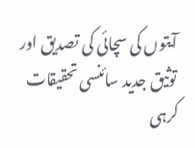آیتوں کی سچائی کی تصدیق اور توثیق جدید سائنسی تحقیقات کرہی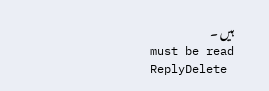ہیں ۔
must be read
ReplyDelete